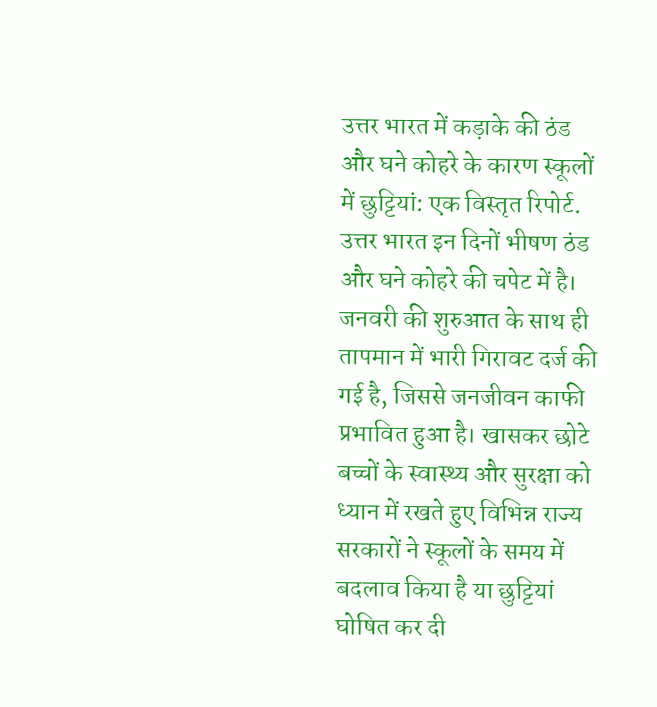उत्तर भारत में कड़ाके की ठंड और घने कोहरे के कारण स्कूलों में छुट्टियां: एक विस्तृत रिपोर्ट.
उत्तर भारत इन दिनों भीषण ठंड और घने कोहरे की चपेट में है। जनवरी की शुरुआत के साथ ही तापमान में भारी गिरावट दर्ज की गई है, जिससे जनजीवन काफी प्रभावित हुआ है। खासकर छोटे बच्चों के स्वास्थ्य और सुरक्षा को ध्यान में रखते हुए विभिन्न राज्य सरकारों ने स्कूलों के समय में बदलाव किया है या छुट्टियां घोषित कर दी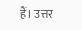हैं। उत्तर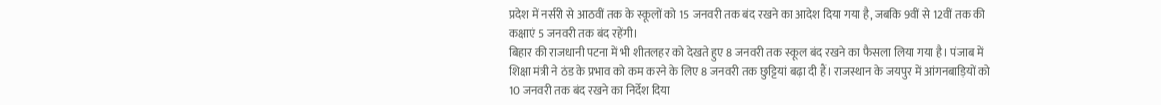प्रदेश में नर्सरी से आठवीं तक के स्कूलों को 15 जनवरी तक बंद रखने का आदेश दिया गया है, जबकि 9वीं से 12वीं तक की कक्षाएं 5 जनवरी तक बंद रहेंगी।
बिहार की राजधानी पटना में भी शीतलहर को देखते हुए 8 जनवरी तक स्कूल बंद रखने का फैसला लिया गया है। पंजाब में शिक्षा मंत्री ने ठंड के प्रभाव को कम करने के लिए 8 जनवरी तक छुट्टियां बढ़ा दी हैं। राजस्थान के जयपुर में आंगनबाड़ियों को 10 जनवरी तक बंद रखने का निर्देश दिया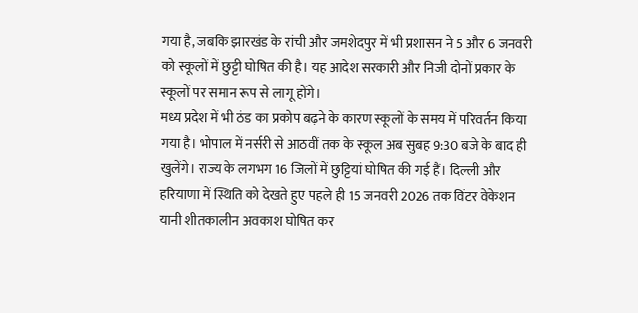गया है, जबकि झारखंड के रांची और जमशेदपुर में भी प्रशासन ने 5 और 6 जनवरी को स्कूलों में छुट्टी घोषित की है। यह आदेश सरकारी और निजी दोनों प्रकार के स्कूलों पर समान रूप से लागू होंगे।
मध्य प्रदेश में भी ठंड का प्रकोप बढ़ने के कारण स्कूलों के समय में परिवर्तन किया गया है। भोपाल में नर्सरी से आठवीं तक के स्कूल अब सुबह 9:30 बजे के बाद ही खुलेंगे। राज्य के लगभग 16 जिलों में छुट्टियां घोषित की गई हैं। दिल्ली और हरियाणा में स्थिति को देखते हुए पहले ही 15 जनवरी 2026 तक विंटर वेकेशन यानी शीतकालीन अवकाश घोषित कर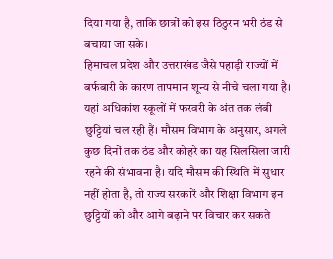दिया गया है, ताकि छात्रों को इस ठिठुरन भरी ठंड से बचाया जा सके।
हिमाचल प्रदेश और उत्तराखंड जैसे पहाड़ी राज्यों में बर्फबारी के कारण तापमान शून्य से नीचे चला गया है। यहां अधिकांश स्कूलों में फरवरी के अंत तक लंबी छुट्टियां चल रही हैं। मौसम विभाग के अनुसार, अगले कुछ दिनों तक ठंड और कोहरे का यह सिलसिला जारी रहने की संभावना है। यदि मौसम की स्थिति में सुधार नहीं होता है, तो राज्य सरकारें और शिक्षा विभाग इन छुट्टियों को और आगे बढ़ाने पर विचार कर सकते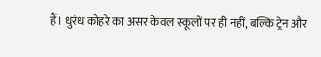हैं। धुरंध कोहरे का असर केवल स्कूलों पर ही नहीं, बल्कि ट्रेन और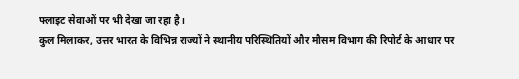फ्लाइट सेवाओं पर भी देखा जा रहा है।
कुल मिलाकर, उत्तर भारत के विभिन्न राज्यों ने स्थानीय परिस्थितियों और मौसम विभाग की रिपोर्ट के आधार पर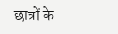छात्रों के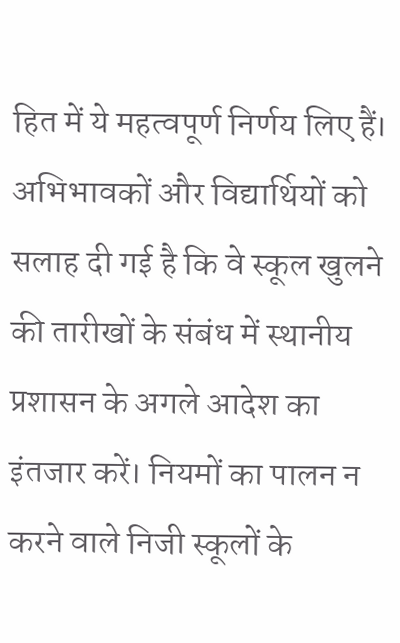हित में ये महत्वपूर्ण निर्णय लिए हैं। अभिभावकों और विद्यार्थियों को सलाह दी गई है कि वे स्कूल खुलने की तारीखों के संबंध में स्थानीय प्रशासन के अगले आदेश का इंतजार करें। नियमों का पालन न करने वाले निजी स्कूलों के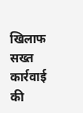खिलाफ सख्त कार्रवाई की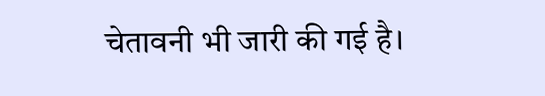चेतावनी भी जारी की गई है।